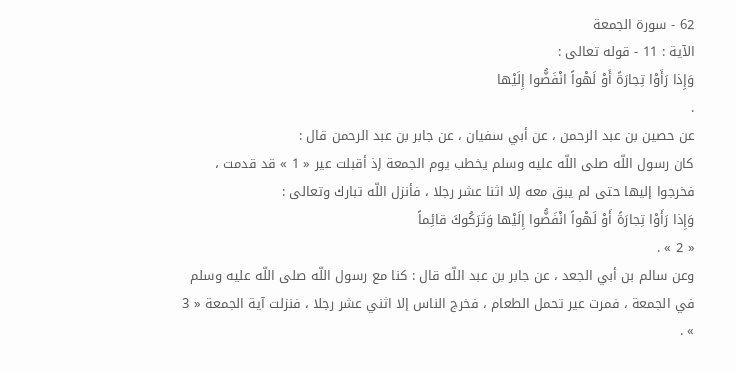62 - سورة الجمعة
الآية : 11 - قوله تعالى :
وَإِذا رَأَوْا تِجارَةً أَوْ لَهْواً انْفَضُّوا إِلَيْها
.
عن حصين بن عبد الرحمن ، عن أبي سفيان ، عن جابر بن عبد الرحمن قال :
كان رسول اللّه صلى اللّه عليه وسلم يخطب يوم الجمعة إذ أقبلت عير « 1 » قد قدمت ، فخرجوا إليها حتى لم يبق معه إلا اثنا عشر رجلا ، فأنزل اللّه تبارك وتعالى :
وَإِذا رَأَوْا تِجارَةً أَوْ لَهْواً انْفَضُّوا إِلَيْها وَتَرَكُوكَ قائِماً
« 2 » .
وعن سالم بن أبي الجعد ، عن جابر بن عبد اللّه قال : كنا مع رسول اللّه صلى اللّه عليه وسلم في الجمعة ، فمرت عير تحمل الطعام ، فخرج الناس إلا اثني عشر رجلا ، فنزلت آية الجمعة « 3 » .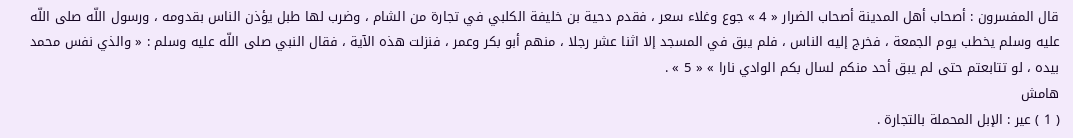قال المفسرون : أصحاب أهل المدينة أصحاب الضرار « 4 » جوع وغلاء سعر ، فقدم دحية بن خليفة الكلبي في تجارة من الشام ، وضرب لها طبل يؤذن الناس بقدومه ، ورسول اللّه صلى اللّه عليه وسلم يخطب يوم الجمعة ، فخرج إليه الناس ، فلم يبق في المسجد إلا اثنا عشر رجلا ، منهم أبو بكر وعمر ، فنزلت هذه الآية ، فقال النبي صلى اللّه عليه وسلم : « والذي نفس محمد بيده ، لو تتابعتم حتى لم يبق أحد منكم لسال بكم الوادي نارا » « 5 » .
هامش
( 1 ) عير : الإبل المحملة بالتجارة .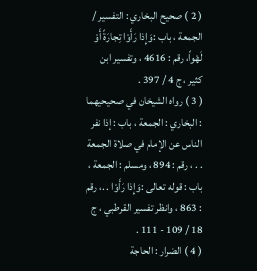( 2 ) صحيح البخاري : التفسير / الجمعة ، باب :وَإِذا رَأَوْا تِجارَةً أَوْ لَهْواً، رقم : 4616 ، وتفسير ابن كثير ، ج 4 / 397 .
( 3 ) رواه الشيخان في صحيحيهما : البخاري : الجمعة ، باب : إذا نفر الناس عن الإمام في صلاة الجمعة . . ، رقم : 894 ، ومسلم : الجمعة ، باب : قوله تعالى :وَإِذا رَأَوْا . .، رقم : 863 ، وانظر تفسير القرطبي ، ج 18 / 109 - 111 .
( 4 ) الضرار : الحاجة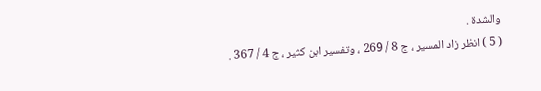والشدة .
( 5 ) انظر زاد المسير ، ج 8 / 269 ، وتفسير ابن كثير ، ج 4 / 367 .